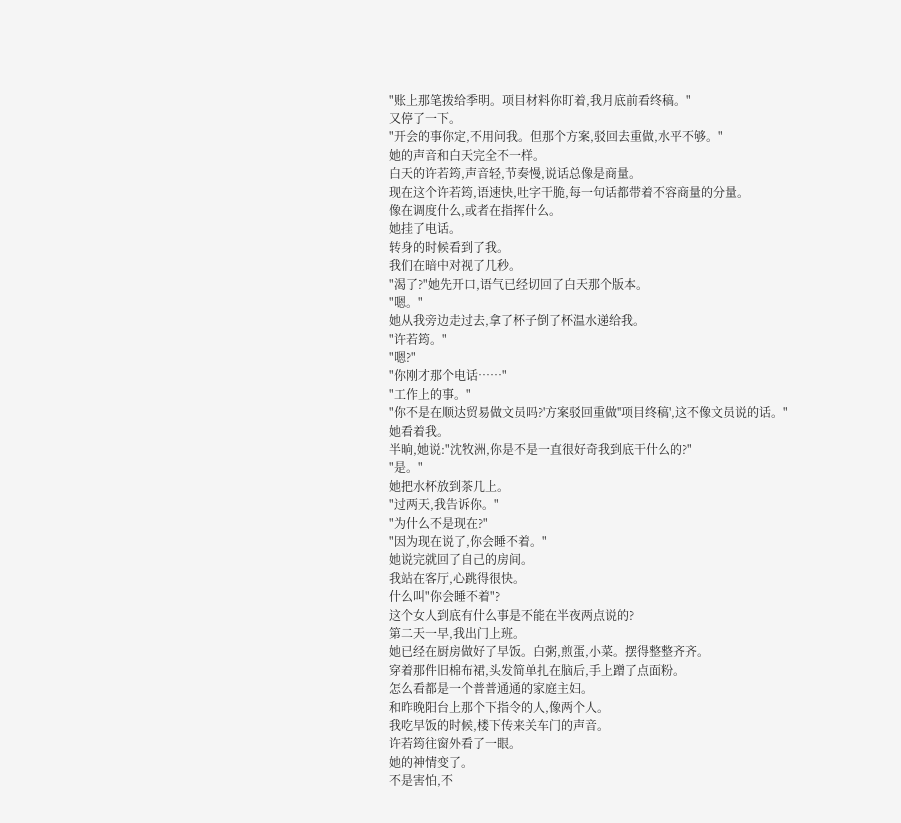"账上那笔拨给季明。项目材料你盯着,我月底前看终稿。"
又停了一下。
"开会的事你定,不用问我。但那个方案,驳回去重做,水平不够。"
她的声音和白天完全不一样。
白天的许若筠,声音轻,节奏慢,说话总像是商量。
现在这个许若筠,语速快,吐字干脆,每一句话都带着不容商量的分量。
像在调度什么,或者在指挥什么。
她挂了电话。
转身的时候看到了我。
我们在暗中对视了几秒。
"渴了?"她先开口,语气已经切回了白天那个版本。
"嗯。"
她从我旁边走过去,拿了杯子倒了杯温水递给我。
"许若筠。"
"嗯?"
"你刚才那个电话……"
"工作上的事。"
"你不是在顺达贸易做文员吗?'方案驳回重做''项目终稿',这不像文员说的话。"
她看着我。
半晌,她说:"沈牧洲,你是不是一直很好奇我到底干什么的?"
"是。"
她把水杯放到茶几上。
"过两天,我告诉你。"
"为什么不是现在?"
"因为现在说了,你会睡不着。"
她说完就回了自己的房间。
我站在客厅,心跳得很快。
什么叫"你会睡不着"?
这个女人到底有什么事是不能在半夜两点说的?
第二天一早,我出门上班。
她已经在厨房做好了早饭。白粥,煎蛋,小菜。摆得整整齐齐。
穿着那件旧棉布裙,头发简单扎在脑后,手上蹭了点面粉。
怎么看都是一个普普通通的家庭主妇。
和昨晚阳台上那个下指令的人,像两个人。
我吃早饭的时候,楼下传来关车门的声音。
许若筠往窗外看了一眼。
她的神情变了。
不是害怕,不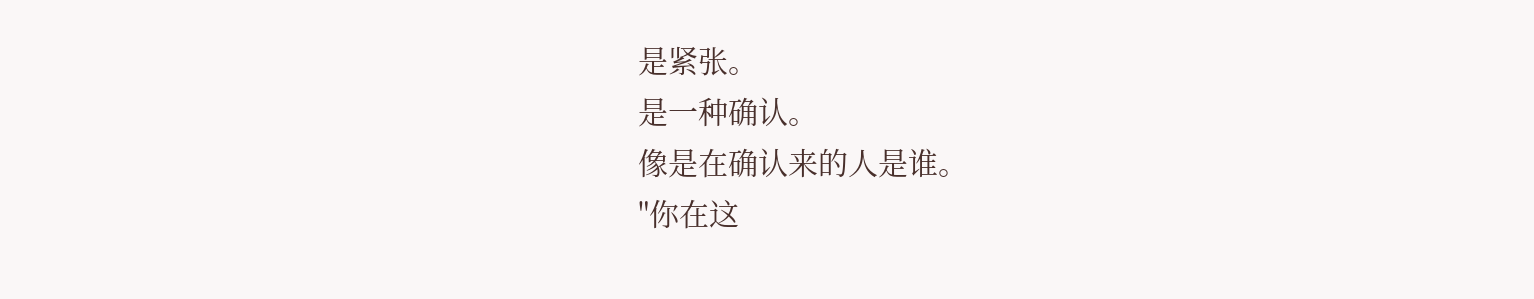是紧张。
是一种确认。
像是在确认来的人是谁。
"你在这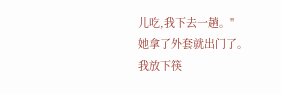儿吃,我下去一趟。"
她拿了外套就出门了。
我放下筷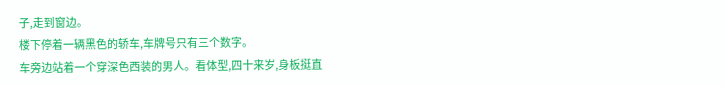子,走到窗边。
楼下停着一辆黑色的轿车,车牌号只有三个数字。
车旁边站着一个穿深色西装的男人。看体型,四十来岁,身板挺直